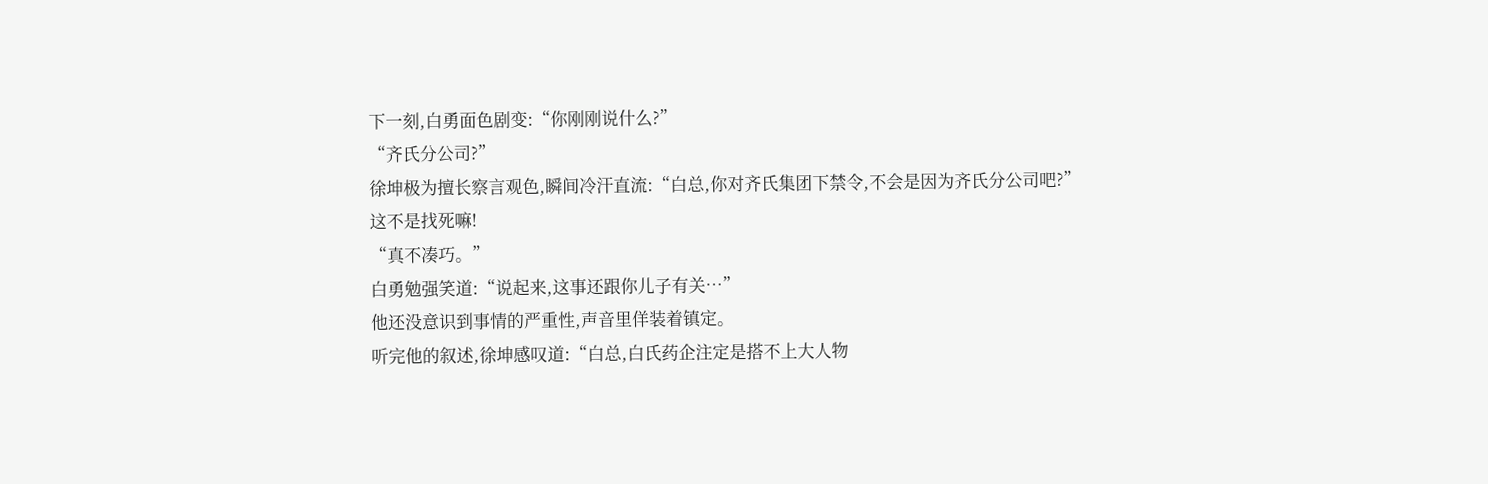下一刻,白勇面色剧变:“你刚刚说什么?”
“齐氏分公司?”
徐坤极为擅长察言观色,瞬间冷汗直流:“白总,你对齐氏集团下禁令,不会是因为齐氏分公司吧?”
这不是找死嘛!
“真不凑巧。”
白勇勉强笑道:“说起来,这事还跟你儿子有关…”
他还没意识到事情的严重性,声音里佯装着镇定。
听完他的叙述,徐坤感叹道:“白总,白氏药企注定是搭不上大人物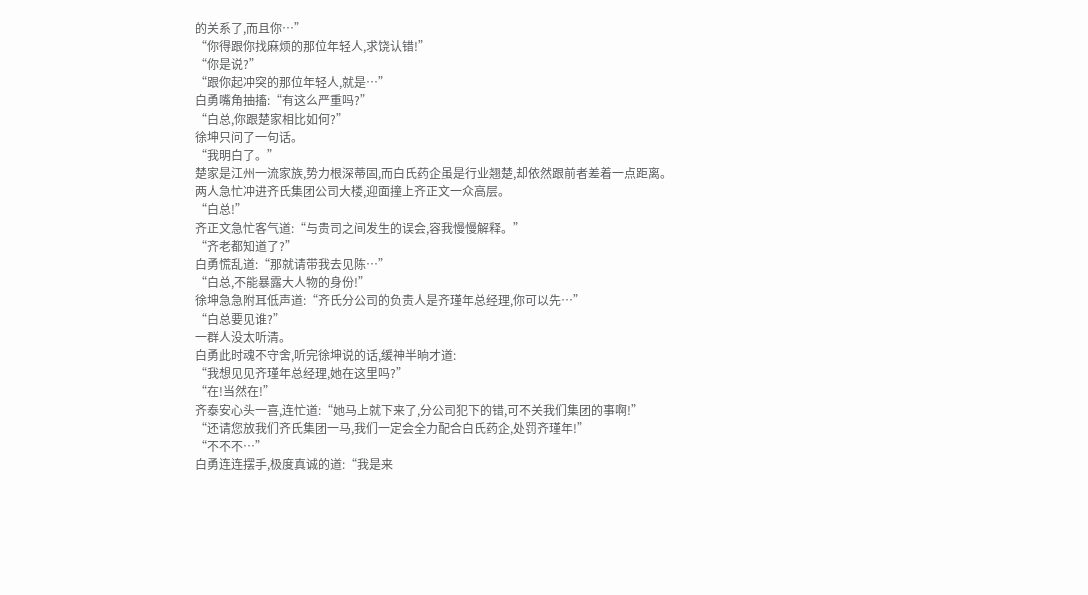的关系了,而且你…”
“你得跟你找麻烦的那位年轻人,求饶认错!”
“你是说?”
“跟你起冲突的那位年轻人,就是…”
白勇嘴角抽搐:“有这么严重吗?”
“白总,你跟楚家相比如何?”
徐坤只问了一句话。
“我明白了。”
楚家是江州一流家族,势力根深蒂固,而白氏药企虽是行业翘楚,却依然跟前者差着一点距离。
两人急忙冲进齐氏集团公司大楼,迎面撞上齐正文一众高层。
“白总!”
齐正文急忙客气道:“与贵司之间发生的误会,容我慢慢解释。”
“齐老都知道了?”
白勇慌乱道:“那就请带我去见陈…”
“白总,不能暴露大人物的身份!”
徐坤急急附耳低声道:“齐氏分公司的负责人是齐瑾年总经理,你可以先…”
“白总要见谁?”
一群人没太听清。
白勇此时魂不守舍,听完徐坤说的话,缓神半晌才道:
“我想见见齐瑾年总经理,她在这里吗?”
“在!当然在!”
齐泰安心头一喜,连忙道:“她马上就下来了,分公司犯下的错,可不关我们集团的事啊!”
“还请您放我们齐氏集团一马,我们一定会全力配合白氏药企,处罚齐瑾年!”
“不不不…”
白勇连连摆手,极度真诚的道:“我是来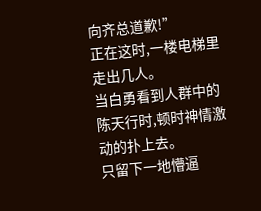向齐总道歉!”
正在这时,一楼电梯里走出几人。
当白勇看到人群中的陈天行时,顿时神情激动的扑上去。
只留下一地懵逼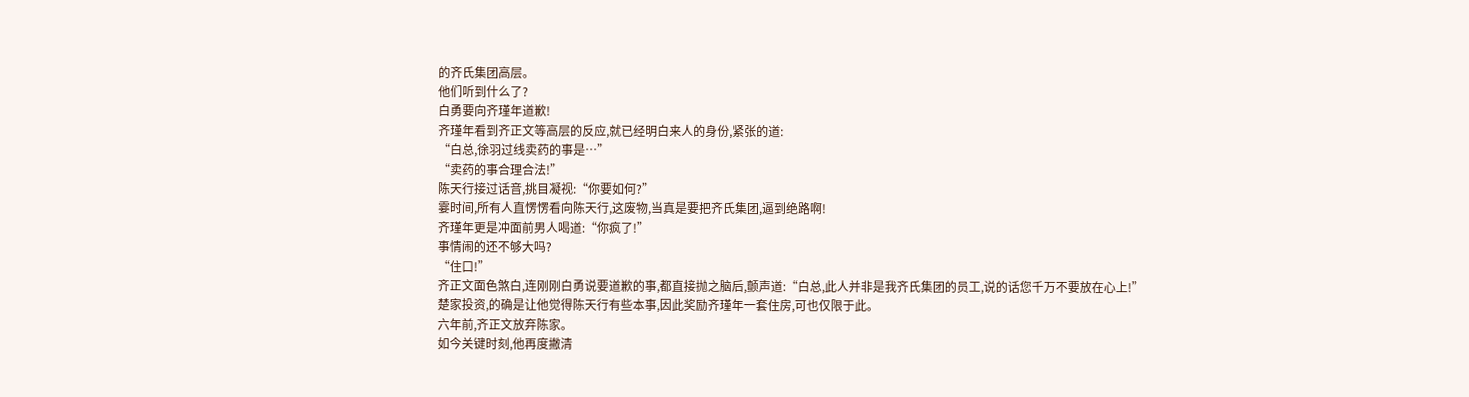的齐氏集团高层。
他们听到什么了?
白勇要向齐瑾年道歉!
齐瑾年看到齐正文等高层的反应,就已经明白来人的身份,紧张的道:
“白总,徐羽过线卖药的事是…”
“卖药的事合理合法!”
陈天行接过话音,挑目凝视:“你要如何?”
霎时间,所有人直愣愣看向陈天行,这废物,当真是要把齐氏集团,逼到绝路啊!
齐瑾年更是冲面前男人喝道:“你疯了!”
事情闹的还不够大吗?
“住口!”
齐正文面色煞白,连刚刚白勇说要道歉的事,都直接抛之脑后,颤声道:“白总,此人并非是我齐氏集团的员工,说的话您千万不要放在心上!”
楚家投资,的确是让他觉得陈天行有些本事,因此奖励齐瑾年一套住房,可也仅限于此。
六年前,齐正文放弃陈家。
如今关键时刻,他再度撇清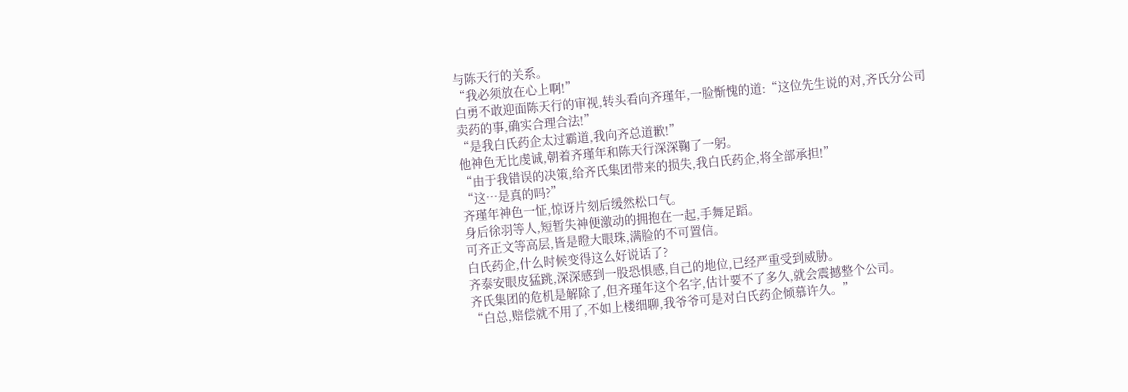与陈天行的关系。
“我必须放在心上啊!”
白勇不敢迎面陈天行的审视,转头看向齐瑾年,一脸惭愧的道:“这位先生说的对,齐氏分公司卖药的事,确实合理合法!”
“是我白氏药企太过霸道,我向齐总道歉!”
他神色无比虔诚,朝着齐瑾年和陈天行深深鞠了一躬。
“由于我错误的决策,给齐氏集团带来的损失,我白氏药企,将全部承担!”
“这…是真的吗?”
齐瑾年神色一怔,惊讶片刻后缓然松口气。
身后徐羽等人,短暂失神便激动的拥抱在一起,手舞足蹈。
可齐正文等高层,皆是瞪大眼珠,满脸的不可置信。
白氏药企,什么时候变得这么好说话了?
齐泰安眼皮猛跳,深深感到一股恐惧感,自己的地位,已经严重受到威胁。
齐氏集团的危机是解除了,但齐瑾年这个名字,估计要不了多久,就会震撼整个公司。
“白总,赔偿就不用了,不如上楼细聊,我爷爷可是对白氏药企倾慕许久。”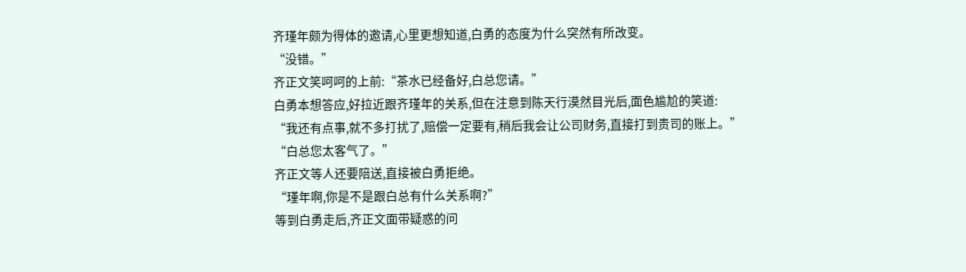齐瑾年颇为得体的邀请,心里更想知道,白勇的态度为什么突然有所改变。
“没错。”
齐正文笑呵呵的上前:“茶水已经备好,白总您请。”
白勇本想答应,好拉近跟齐瑾年的关系,但在注意到陈天行漠然目光后,面色尴尬的笑道:
“我还有点事,就不多打扰了,赔偿一定要有,稍后我会让公司财务,直接打到贵司的账上。”
“白总您太客气了。”
齐正文等人还要陪送,直接被白勇拒绝。
“瑾年啊,你是不是跟白总有什么关系啊?”
等到白勇走后,齐正文面带疑惑的问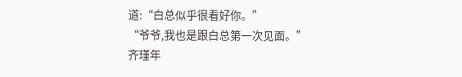道:“白总似乎很看好你。”
“爷爷,我也是跟白总第一次见面。”
齐瑾年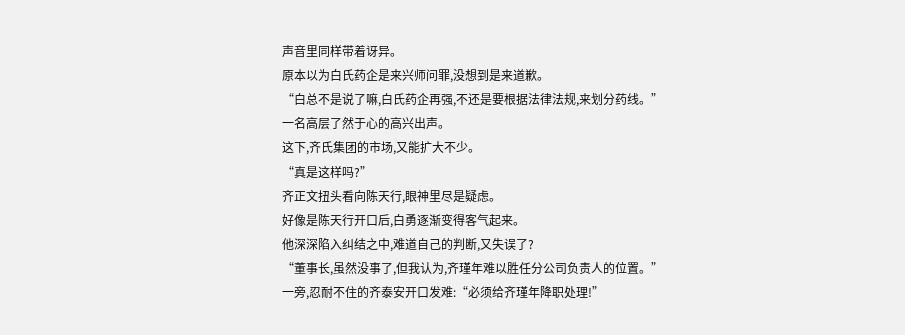声音里同样带着讶异。
原本以为白氏药企是来兴师问罪,没想到是来道歉。
“白总不是说了嘛,白氏药企再强,不还是要根据法律法规,来划分药线。”
一名高层了然于心的高兴出声。
这下,齐氏集团的市场,又能扩大不少。
“真是这样吗?”
齐正文扭头看向陈天行,眼神里尽是疑虑。
好像是陈天行开口后,白勇逐渐变得客气起来。
他深深陷入纠结之中,难道自己的判断,又失误了?
“董事长,虽然没事了,但我认为,齐瑾年难以胜任分公司负责人的位置。”
一旁,忍耐不住的齐泰安开口发难:“必须给齐瑾年降职处理!”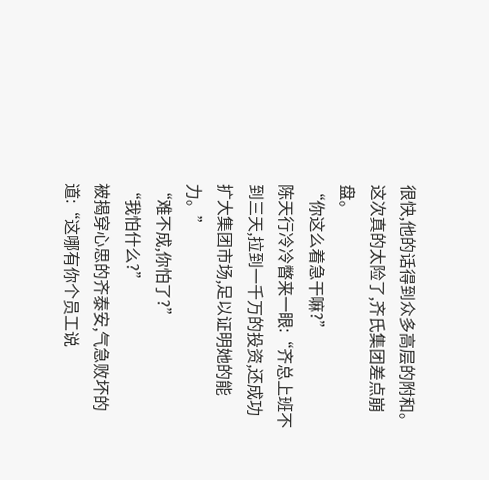很快,他的话得到众多高层的附和。
这次真的太险了,齐氏集团差点崩盘。
“你这么着急干嘛?”
陈天行冷冷暼来一眼:“齐总上班不到三天,拉到一千万的投资,还成功扩大集团市场,足以证明她的能力。”
“难不成,你怕了?”
“我怕什么?”
被揭穿心思的齐泰安,气急败坏的道:“这哪有你个员工说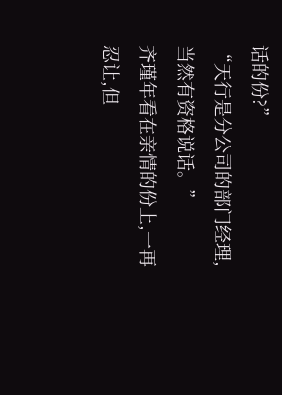话的份?”
“天行是分公司的部门经理,当然有资格说话。”
齐瑾年看在亲情的份上,一再忍让,但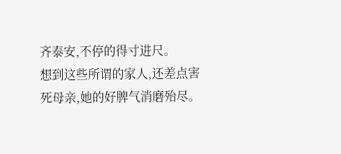齐泰安,不停的得寸进尺。
想到这些所谓的家人,还差点害死母亲,她的好脾气消磨殆尽。